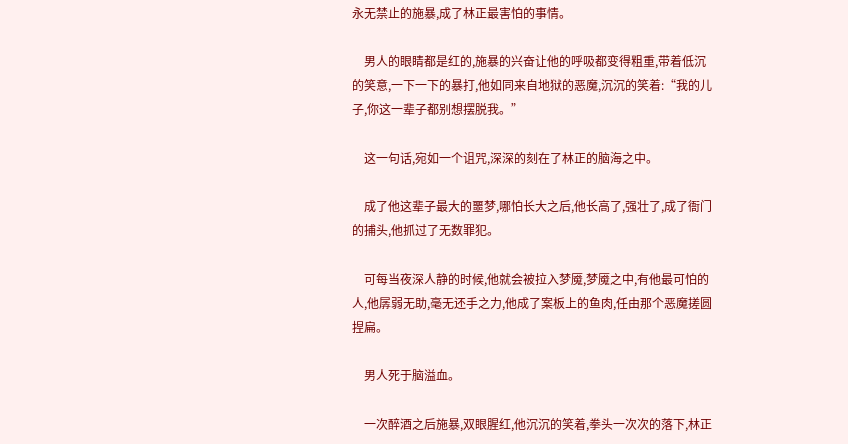永无禁止的施暴,成了林正最害怕的事情。

    男人的眼睛都是红的,施暴的兴奋让他的呼吸都变得粗重,带着低沉的笑意,一下一下的暴打,他如同来自地狱的恶魔,沉沉的笑着:“我的儿子,你这一辈子都别想摆脱我。”

    这一句话,宛如一个诅咒,深深的刻在了林正的脑海之中。

    成了他这辈子最大的噩梦,哪怕长大之后,他长高了,强壮了,成了衙门的捕头,他抓过了无数罪犯。

    可每当夜深人静的时候,他就会被拉入梦魇,梦魇之中,有他最可怕的人,他孱弱无助,毫无还手之力,他成了案板上的鱼肉,任由那个恶魔搓圆捏扁。

    男人死于脑溢血。

    一次醉酒之后施暴,双眼腥红,他沉沉的笑着,拳头一次次的落下,林正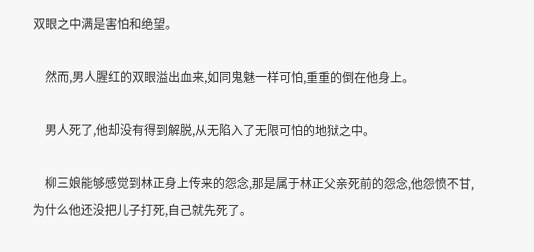双眼之中满是害怕和绝望。

    然而,男人腥红的双眼溢出血来,如同鬼魅一样可怕,重重的倒在他身上。

    男人死了,他却没有得到解脱,从无陷入了无限可怕的地狱之中。

    柳三娘能够感觉到林正身上传来的怨念,那是属于林正父亲死前的怨念,他怨愤不甘,为什么他还没把儿子打死,自己就先死了。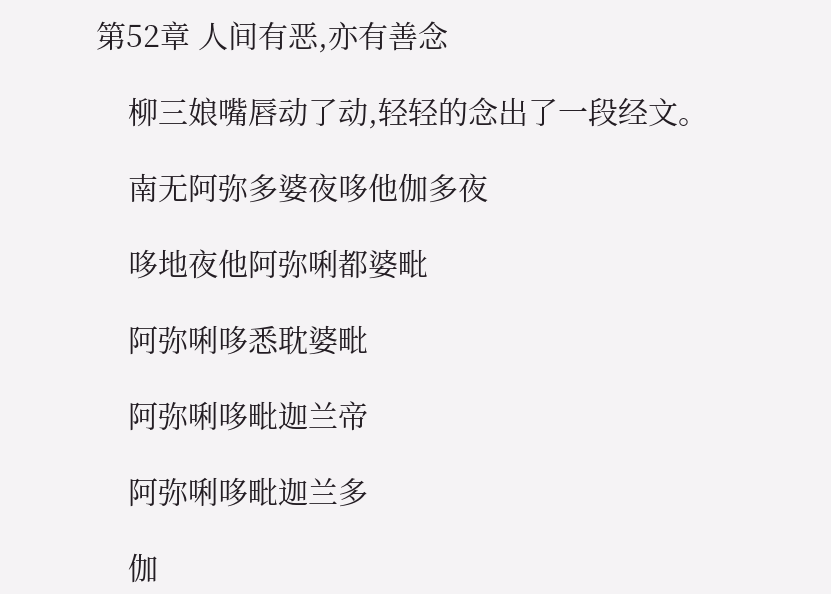第52章 人间有恶,亦有善念

    柳三娘嘴唇动了动,轻轻的念出了一段经文。

    南无阿弥多婆夜哆他伽多夜

    哆地夜他阿弥唎都婆毗

    阿弥唎哆悉耽婆毗

    阿弥唎哆毗迦兰帝

    阿弥唎哆毗迦兰多

    伽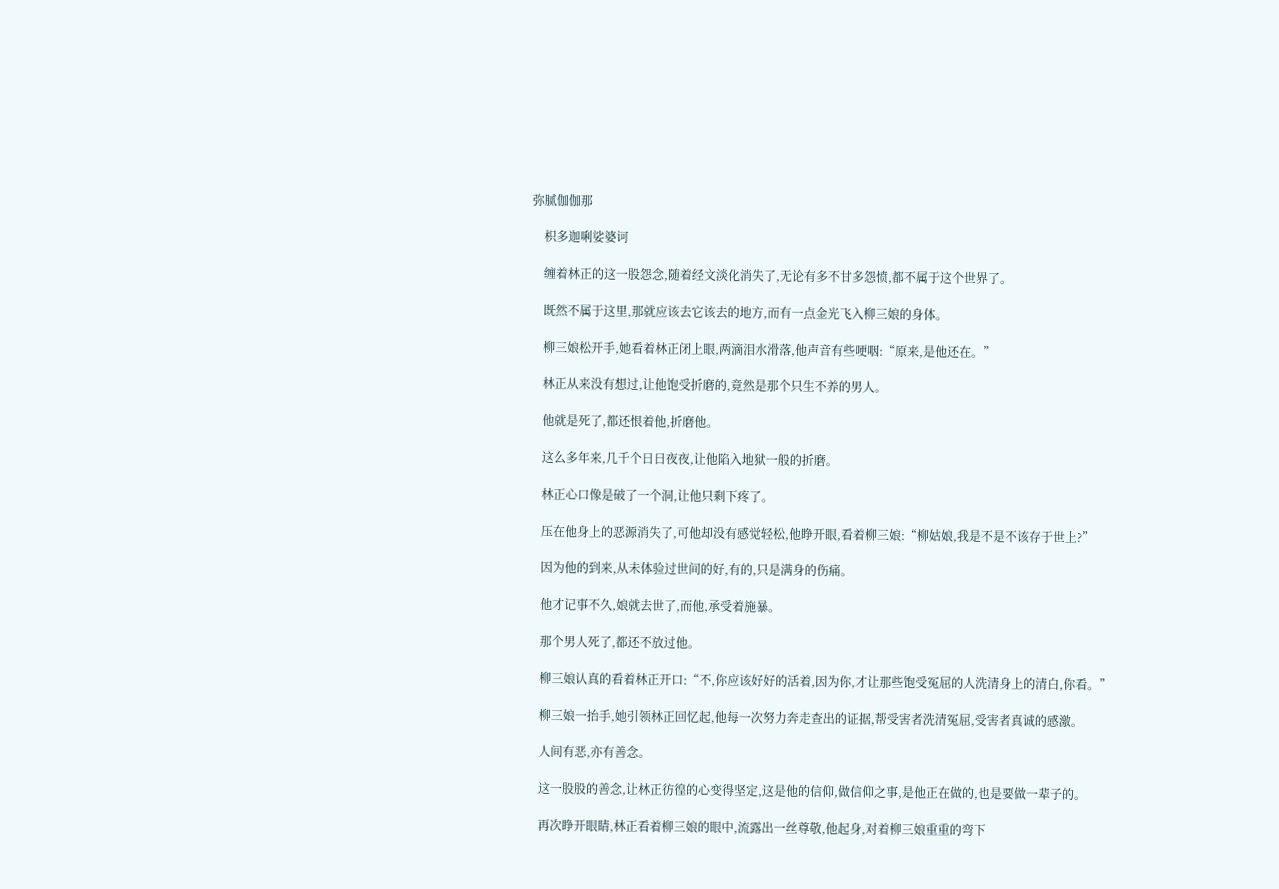弥腻伽伽那

    枳多迦唎娑婆诃

    缠着林正的这一股怨念,随着经文淡化消失了,无论有多不甘多怨愤,都不属于这个世界了。

    既然不属于这里,那就应该去它该去的地方,而有一点金光飞入柳三娘的身体。

    柳三娘松开手,她看着林正闭上眼,两滴泪水滑落,他声音有些哽咽:“原来,是他还在。”

    林正从来没有想过,让他饱受折磨的,竟然是那个只生不养的男人。

    他就是死了,都还恨着他,折磨他。

    这么多年来,几千个日日夜夜,让他陷入地狱一般的折磨。

    林正心口像是破了一个洞,让他只剩下疼了。

    压在他身上的恶源消失了,可他却没有感觉轻松,他睁开眼,看着柳三娘:“柳姑娘,我是不是不该存于世上?”

    因为他的到来,从未体验过世间的好,有的,只是满身的伤痛。

    他才记事不久,娘就去世了,而他,承受着施暴。

    那个男人死了,都还不放过他。

    柳三娘认真的看着林正开口:“不,你应该好好的活着,因为你,才让那些饱受冤屈的人洗清身上的清白,你看。”

    柳三娘一抬手,她引领林正回忆起,他每一次努力奔走查出的证据,帮受害者洗清冤屈,受害者真诚的感激。

    人间有恶,亦有善念。

    这一股股的善念,让林正彷徨的心变得坚定,这是他的信仰,做信仰之事,是他正在做的,也是要做一辈子的。

    再次睁开眼睛,林正看着柳三娘的眼中,流露出一丝尊敬,他起身,对着柳三娘重重的弯下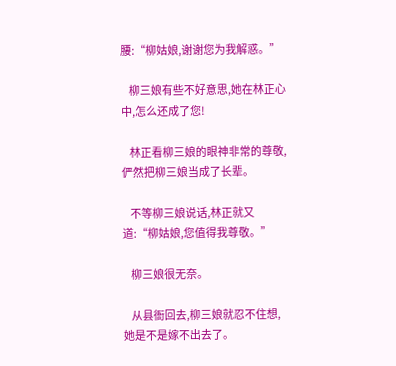腰:“柳姑娘,谢谢您为我解惑。”

    柳三娘有些不好意思,她在林正心中,怎么还成了您!

    林正看柳三娘的眼神非常的尊敬,俨然把柳三娘当成了长辈。

    不等柳三娘说话,林正就又道:“柳姑娘,您值得我尊敬。”

    柳三娘很无奈。

    从县衙回去,柳三娘就忍不住想,她是不是嫁不出去了。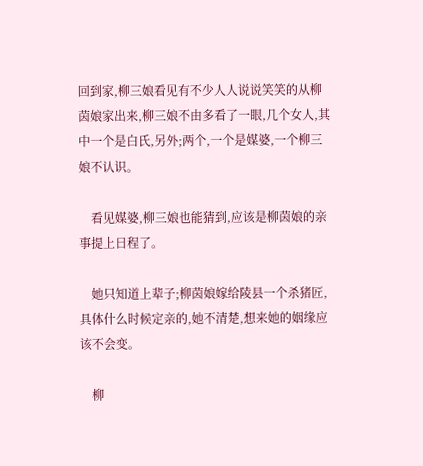回到家,柳三娘看见有不少人人说说笑笑的从柳茵娘家出来,柳三娘不由多看了一眼,几个女人,其中一个是白氏,另外;两个,一个是媒婆,一个柳三娘不认识。

    看见媒婆,柳三娘也能猜到,应该是柳茵娘的亲事提上日程了。

    她只知道上辈子;柳茵娘嫁给陵县一个杀猪匠,具体什么时候定亲的,她不清楚,想来她的姻缘应该不会变。

    柳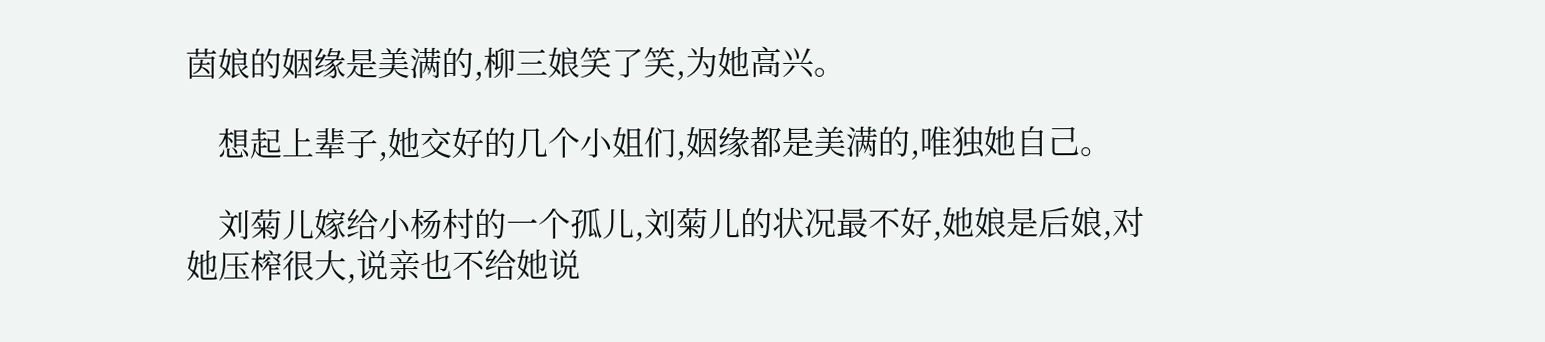茵娘的姻缘是美满的,柳三娘笑了笑,为她高兴。

    想起上辈子,她交好的几个小姐们,姻缘都是美满的,唯独她自己。

    刘菊儿嫁给小杨村的一个孤儿,刘菊儿的状况最不好,她娘是后娘,对她压榨很大,说亲也不给她说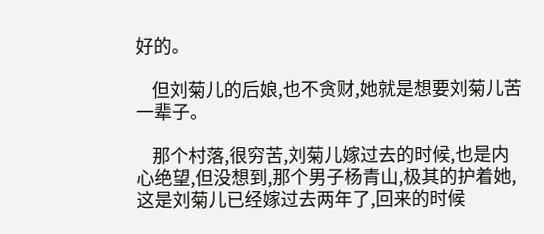好的。

    但刘菊儿的后娘,也不贪财,她就是想要刘菊儿苦一辈子。

    那个村落,很穷苦,刘菊儿嫁过去的时候,也是内心绝望,但没想到,那个男子杨青山,极其的护着她,这是刘菊儿已经嫁过去两年了,回来的时候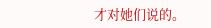才对她们说的。